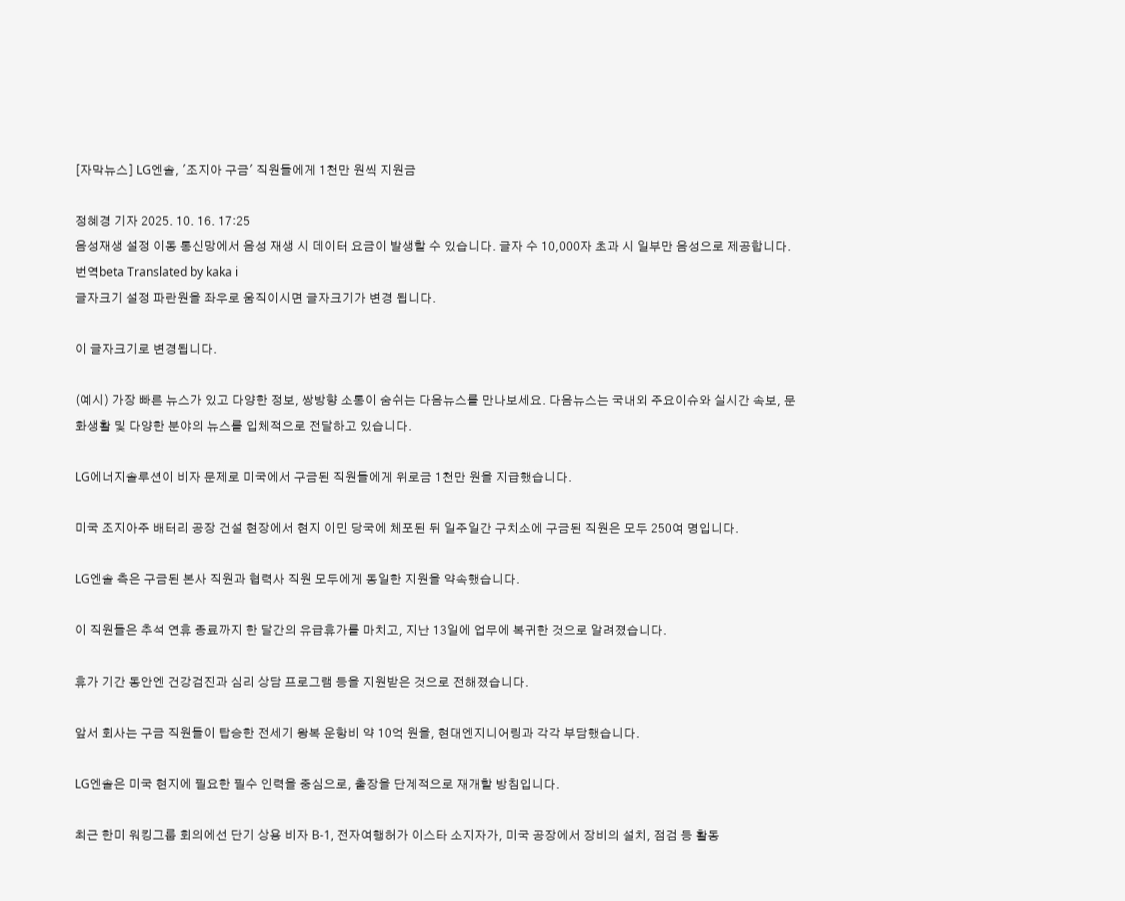[자막뉴스] LG엔솔, '조지아 구금' 직원들에게 1천만 원씩 지원금

정혜경 기자 2025. 10. 16. 17:25
음성재생 설정 이동 통신망에서 음성 재생 시 데이터 요금이 발생할 수 있습니다. 글자 수 10,000자 초과 시 일부만 음성으로 제공합니다.
번역beta Translated by kaka i
글자크기 설정 파란원을 좌우로 움직이시면 글자크기가 변경 됩니다.

이 글자크기로 변경됩니다.

(예시) 가장 빠른 뉴스가 있고 다양한 정보, 쌍방향 소통이 숨쉬는 다음뉴스를 만나보세요. 다음뉴스는 국내외 주요이슈와 실시간 속보, 문화생활 및 다양한 분야의 뉴스를 입체적으로 전달하고 있습니다.

LG에너지솔루션이 비자 문제로 미국에서 구금된 직원들에게 위로금 1천만 원을 지급했습니다.

미국 조지아주 배터리 공장 건설 현장에서 현지 이민 당국에 체포된 뒤 일주일간 구치소에 구금된 직원은 모두 250여 명입니다.

LG엔솔 측은 구금된 본사 직원과 협력사 직원 모두에게 동일한 지원을 약속했습니다.

이 직원들은 추석 연휴 종료까지 한 달간의 유급휴가를 마치고, 지난 13일에 업무에 복귀한 것으로 알려졌습니다.

휴가 기간 동안엔 건강검진과 심리 상담 프로그램 등을 지원받은 것으로 전해졌습니다.

앞서 회사는 구금 직원들이 탑승한 전세기 왕복 운항비 약 10억 원을, 현대엔지니어링과 각각 부담했습니다.

LG엔솔은 미국 현지에 필요한 필수 인력을 중심으로, 출장을 단계적으로 재개할 방침입니다.

최근 한미 워킹그룹 회의에선 단기 상용 비자 B-1, 전자여행허가 이스타 소지자가, 미국 공장에서 장비의 설치, 점검 등 활동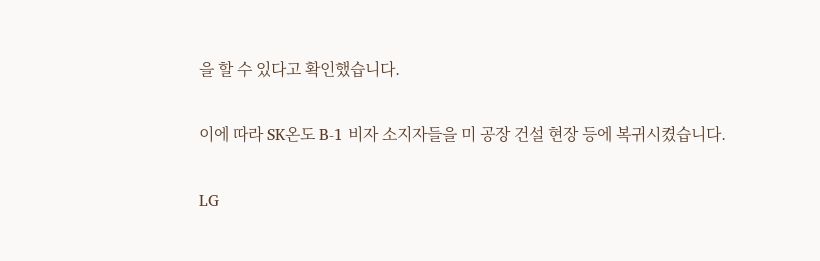을 할 수 있다고 확인했습니다.

이에 따라 SK온도 B-1 비자 소지자들을 미 공장 건설 현장 등에 복귀시켰습니다.

LG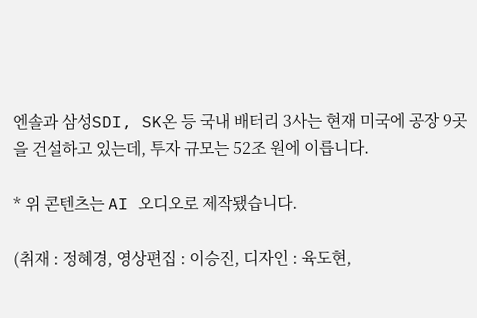엔솔과 삼성SDI, SK온 등 국내 배터리 3사는 현재 미국에 공장 9곳을 건설하고 있는데, 투자 규모는 52조 원에 이릅니다.

* 위 콘텐츠는 AI 오디오로 제작됐습니다.

(취재 : 정혜경, 영상편집 : 이승진, 디자인 : 육도현,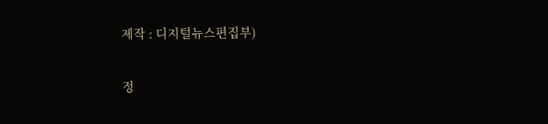제작 : 디지털뉴스편집부)

정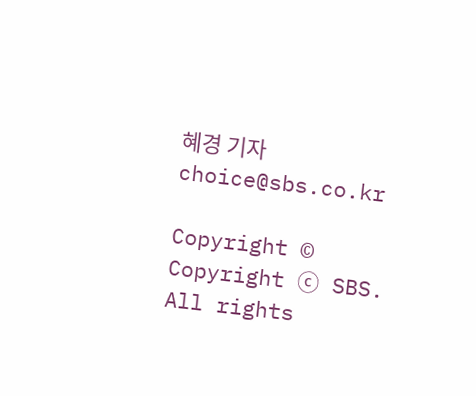혜경 기자 choice@sbs.co.kr

Copyright © Copyright ⓒ SBS. All rights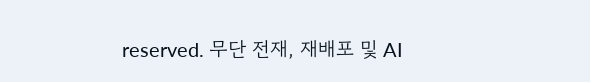reserved. 무단 전재, 재배포 및 AI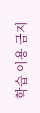학습 이용 금지